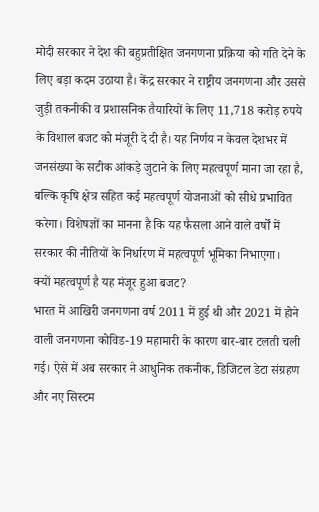मोदी सरकार ने देश की बहुप्रतीक्षित जनगणना प्रक्रिया को गति देने के लिए बड़ा कदम उठाया है। केंद्र सरकार ने राष्ट्रीय जनगणना और उससे जुड़ी तकनीकी व प्रशासनिक तैयारियों के लिए 11,718 करोड़ रुपये के विशाल बजट को मंजूरी दे दी है। यह निर्णय न केवल देशभर में जनसंख्या के सटीक आंकड़े जुटाने के लिए महत्वपूर्ण माना जा रहा है, बल्कि कृषि क्षेत्र सहित कई महत्वपूर्ण योजनाओं को सीधे प्रभावित करेगा। विशेषज्ञों का मानना है कि यह फैसला आने वाले वर्षों में सरकार की नीतियों के निर्धारण में महत्वपूर्ण भूमिका निभाएगा।
क्यों महत्वपूर्ण है यह मंजूर हुआ बजट?
भारत में आखिरी जनगणना वर्ष 2011 में हुई थी और 2021 में होने वाली जनगणना कोविड-19 महामारी के कारण बार-बार टलती चली गई। ऐसे में अब सरकार ने आधुनिक तकनीक, डिजिटल डेटा संग्रहण और नए सिस्टम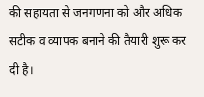की सहायता से जनगणना को और अधिक सटीक व व्यापक बनाने की तैयारी शुरू कर दी है।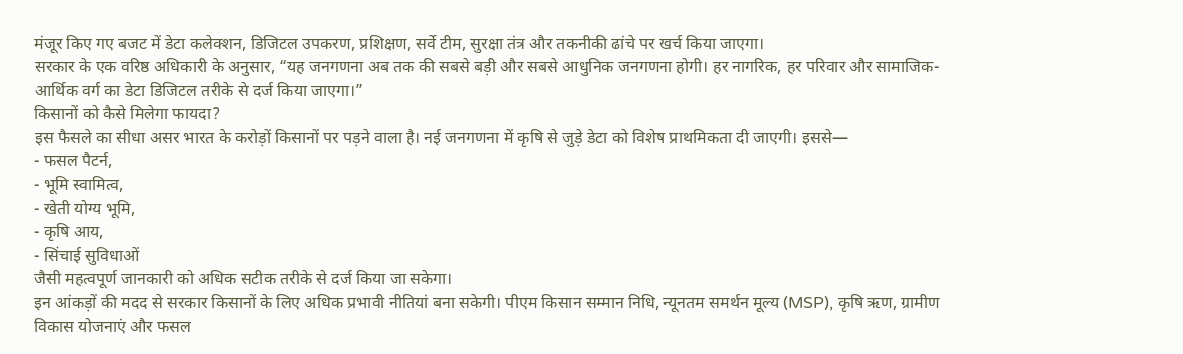मंजूर किए गए बजट में डेटा कलेक्शन, डिजिटल उपकरण, प्रशिक्षण, सर्वे टीम, सुरक्षा तंत्र और तकनीकी ढांचे पर खर्च किया जाएगा।
सरकार के एक वरिष्ठ अधिकारी के अनुसार, “यह जनगणना अब तक की सबसे बड़ी और सबसे आधुनिक जनगणना होगी। हर नागरिक, हर परिवार और सामाजिक-आर्थिक वर्ग का डेटा डिजिटल तरीके से दर्ज किया जाएगा।”
किसानों को कैसे मिलेगा फायदा?
इस फैसले का सीधा असर भारत के करोड़ों किसानों पर पड़ने वाला है। नई जनगणना में कृषि से जुड़े डेटा को विशेष प्राथमिकता दी जाएगी। इससे—
- फसल पैटर्न,
- भूमि स्वामित्व,
- खेती योग्य भूमि,
- कृषि आय,
- सिंचाई सुविधाओं
जैसी महत्वपूर्ण जानकारी को अधिक सटीक तरीके से दर्ज किया जा सकेगा।
इन आंकड़ों की मदद से सरकार किसानों के लिए अधिक प्रभावी नीतियां बना सकेगी। पीएम किसान सम्मान निधि, न्यूनतम समर्थन मूल्य (MSP), कृषि ऋण, ग्रामीण विकास योजनाएं और फसल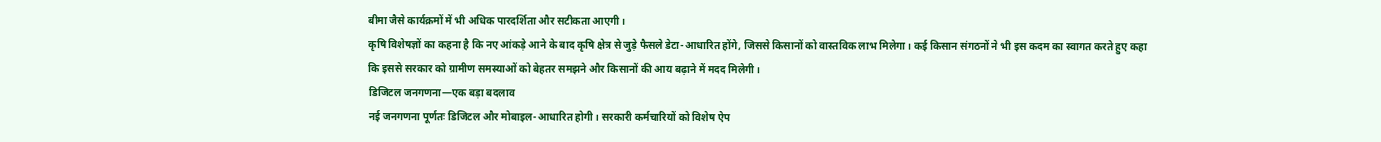बीमा जैसे कार्यक्रमों में भी अधिक पारदर्शिता और सटीकता आएगी।
कृषि विशेषज्ञों का कहना है कि नए आंकड़े आने के बाद कृषि क्षेत्र से जुड़े फैसले डेटा-आधारित होंगे, जिससे किसानों को वास्तविक लाभ मिलेगा। कई किसान संगठनों ने भी इस कदम का स्वागत करते हुए कहा कि इससे सरकार को ग्रामीण समस्याओं को बेहतर समझने और किसानों की आय बढ़ाने में मदद मिलेगी।
डिजिटल जनगणना—एक बड़ा बदलाव
नई जनगणना पूर्णतः डिजिटल और मोबाइल-आधारित होगी। सरकारी कर्मचारियों को विशेष ऐप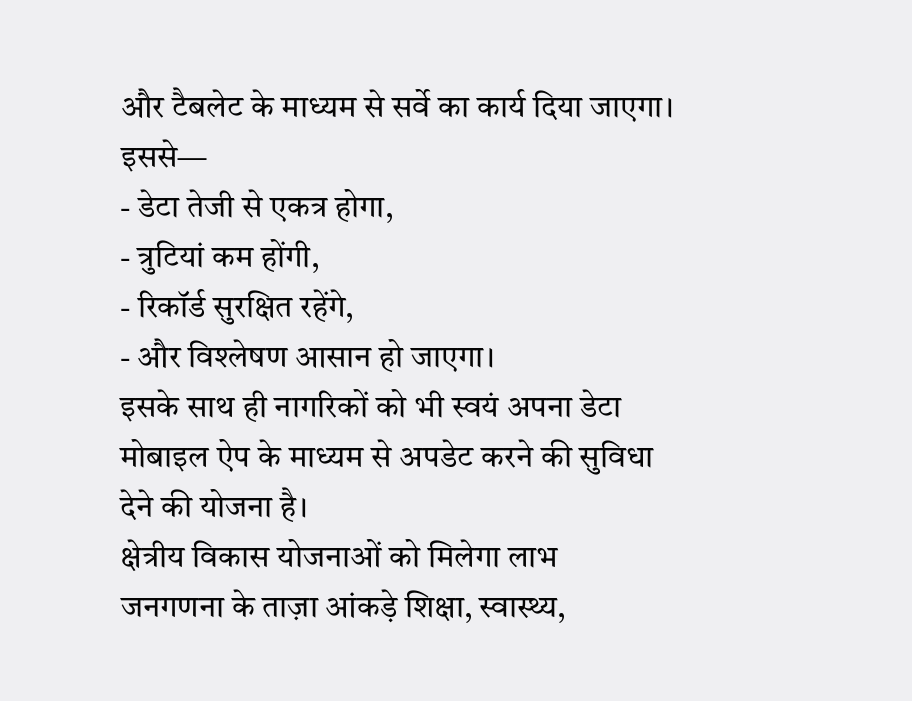और टैबलेट के माध्यम से सर्वे का कार्य दिया जाएगा। इससे—
- डेटा तेजी से एकत्र होगा,
- त्रुटियां कम होंगी,
- रिकॉर्ड सुरक्षित रहेंगे,
- और विश्लेषण आसान हो जाएगा।
इसके साथ ही नागरिकों को भी स्वयं अपना डेटा मोबाइल ऐप के माध्यम से अपडेट करने की सुविधा देने की योजना है।
क्षेत्रीय विकास योजनाओं को मिलेगा लाभ
जनगणना के ताज़ा आंकड़े शिक्षा, स्वास्थ्य,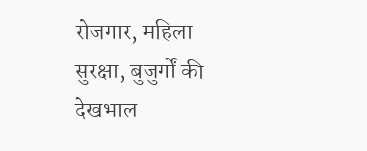रोजगार, महिला सुरक्षा, बुजुर्गों की देखभाल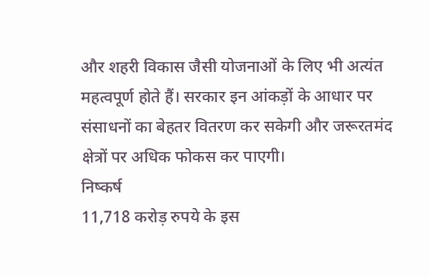और शहरी विकास जैसी योजनाओं के लिए भी अत्यंत महत्वपूर्ण होते हैं। सरकार इन आंकड़ों के आधार पर संसाधनों का बेहतर वितरण कर सकेगी और जरूरतमंद क्षेत्रों पर अधिक फोकस कर पाएगी।
निष्कर्ष
11,718 करोड़ रुपये के इस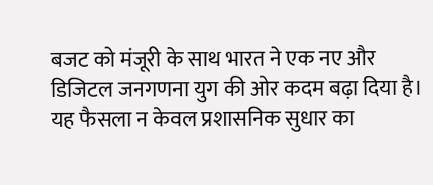बजट को मंजूरी के साथ भारत ने एक नए और डिजिटल जनगणना युग की ओर कदम बढ़ा दिया है। यह फैसला न केवल प्रशासनिक सुधार का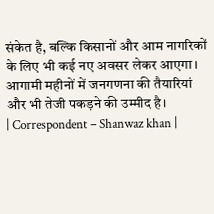संकेत है, बल्कि किसानों और आम नागरिकों के लिए भी कई नए अवसर लेकर आएगा। आगामी महीनों में जनगणना की तैयारियां और भी तेजी पकड़ने की उम्मीद है।
| Correspondent – Shanwaz khan |